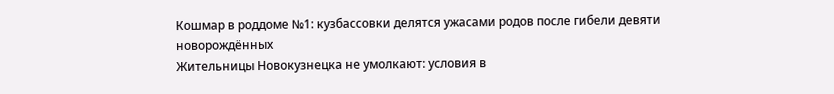Кошмар в роддоме №1: кузбассовки делятся ужасами родов после гибели девяти новорождённых
Жительницы Новокузнецка не умолкают: условия в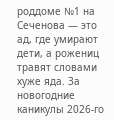роддоме №1 на Сеченова — это ад, где умирают дети, а рожениц травят словами хуже яда. За новогодние каникулы 2026-го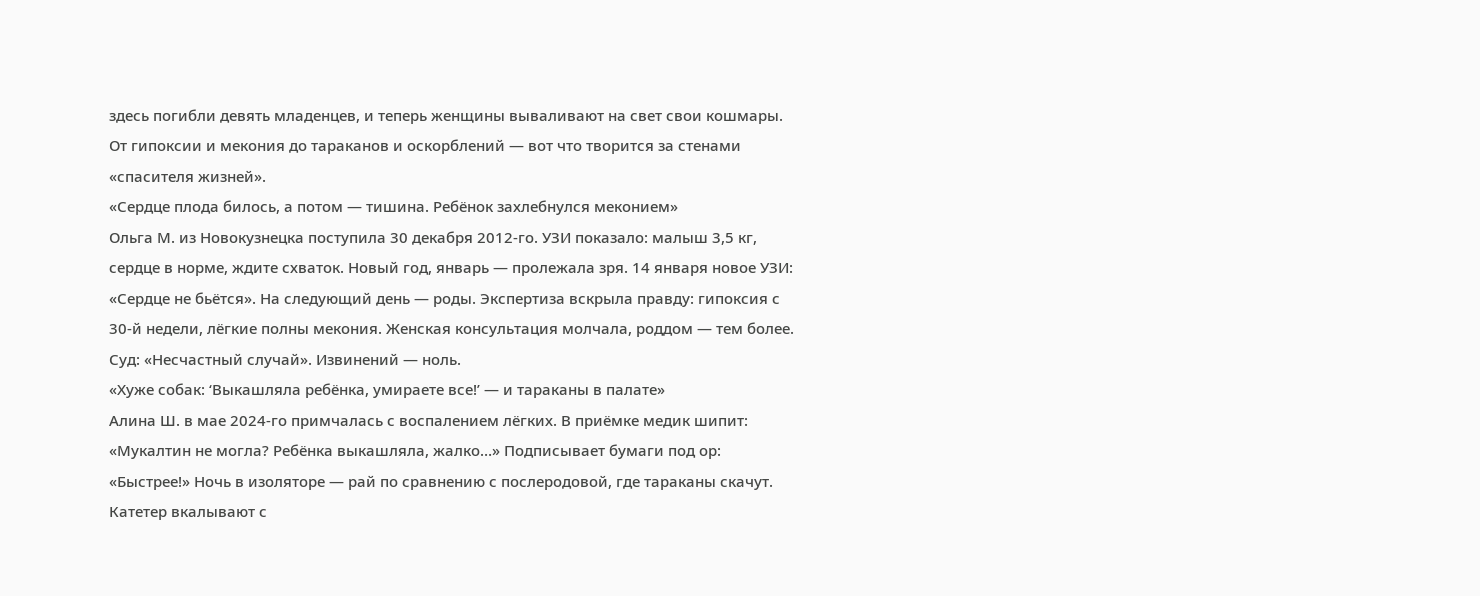здесь погибли девять младенцев, и теперь женщины вываливают на свет свои кошмары. От гипоксии и мекония до тараканов и оскорблений — вот что творится за стенами «спасителя жизней».
«Сердце плода билось, а потом — тишина. Ребёнок захлебнулся меконием»
Ольга М. из Новокузнецка поступила 30 декабря 2012-го. УЗИ показало: малыш 3,5 кг, сердце в норме, ждите схваток. Новый год, январь — пролежала зря. 14 января новое УЗИ: «Сердце не бьётся». На следующий день — роды. Экспертиза вскрыла правду: гипоксия с 30-й недели, лёгкие полны мекония. Женская консультация молчала, роддом — тем более. Суд: «Несчастный случай». Извинений — ноль.
«Хуже собак: ‘Выкашляла ребёнка, умираете все!’ — и тараканы в палате»
Алина Ш. в мае 2024-го примчалась с воспалением лёгких. В приёмке медик шипит: «Мукалтин не могла? Ребёнка выкашляла, жалко…» Подписывает бумаги под ор: «Быстрее!» Ночь в изоляторе — рай по сравнению с послеродовой, где тараканы скачут. Катетер вкалывают с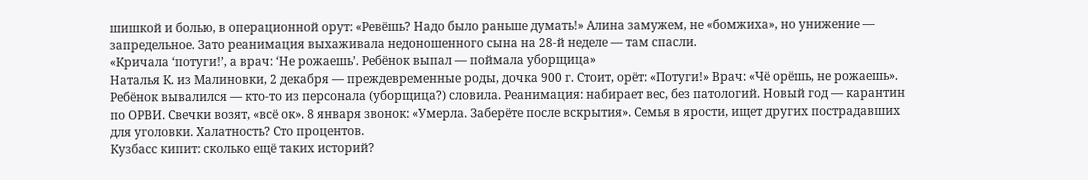шишкой и болью, в операционной орут: «Ревёшь? Надо было раньше думать!» Алина замужем, не «бомжиха», но унижение — запредельное. Зато реанимация выхаживала недоношенного сына на 28-й неделе — там спасли.
«Кричала ‘потуги!’, а врач: ‘Не рожаешь’. Ребёнок выпал — поймала уборщица»
Наталья К. из Малиновки, 2 декабря — преждевременные роды, дочка 900 г. Стоит, орёт: «Потуги!» Врач: «Чё орёшь, не рожаешь». Ребёнок вывалился — кто-то из персонала (уборщица?) словила. Реанимация: набирает вес, без патологий. Новый год — карантин по ОРВИ. Свечки возят, «всё ок». 8 января звонок: «Умерла. Заберёте после вскрытия». Семья в ярости, ищет других пострадавших для уголовки. Халатность? Сто процентов.
Кузбасс кипит: сколько ещё таких историй?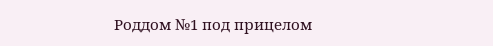Роддом №1 под прицелом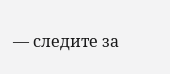— следите за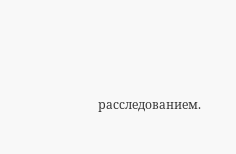расследованием.